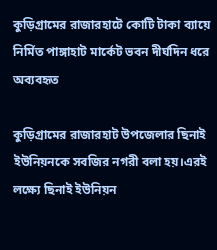কুড়িগ্রামের রাজারহাটে কোটি টাকা ব্যায়ে নির্মিত পাঙ্গাহাট মার্কেট ভবন দীর্ঘদিন ধরে অব্যবহৃত

কুড়িগ্রামের রাজারহাট উপজেলার ছিনাই ইউনিয়নকে সবজির নগরী বলা হয়।এরই লক্ষ্যে ছিনাই ইউনিয়ন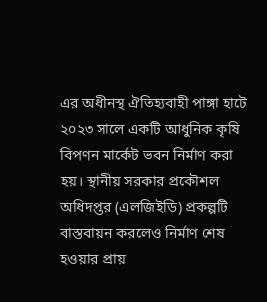এর অধীনস্থ ঐতিহ্যবাহী পাঙ্গা হাটে ২০২৩ সালে একটি আধুনিক কৃষি বিপণন মার্কেট ভবন নির্মাণ করা হয়। স্থানীয় সরকার প্রকৌশল অধিদপ্তর (এলজিইডি) প্রকল্পটি বাস্তবায়ন করলেও নির্মাণ শেষ হওয়ার প্রায়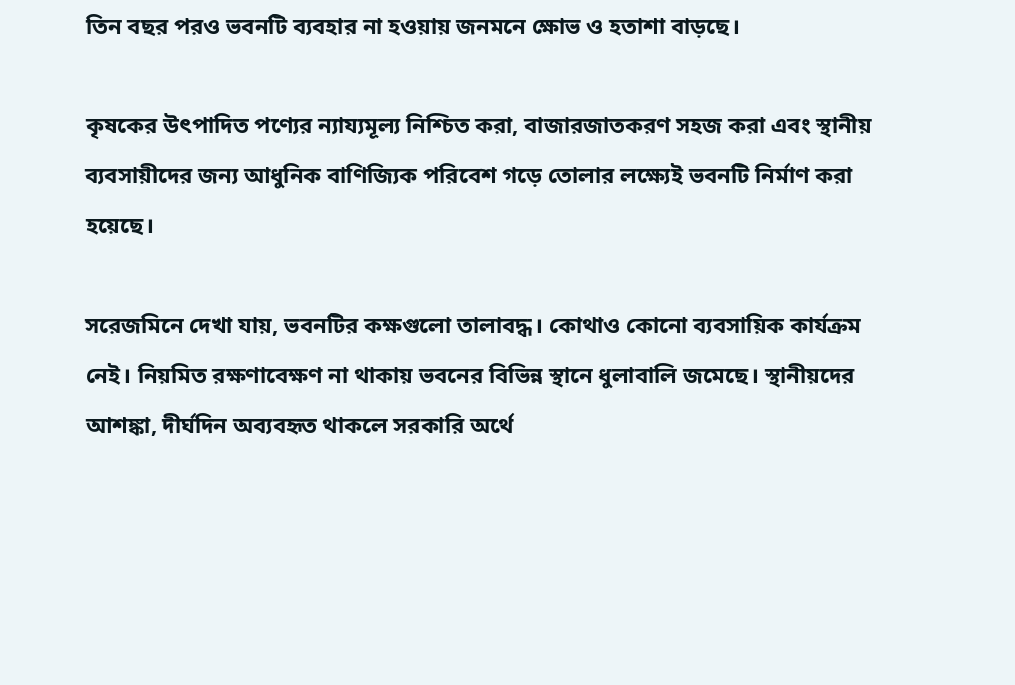তিন বছর পরও ভবনটি ব্যবহার না হওয়ায় জনমনে ক্ষোভ ও হতাশা বাড়ছে।

কৃষকের উৎপাদিত পণ্যের ন্যায্যমূল্য নিশ্চিত করা, বাজারজাতকরণ সহজ করা এবং স্থানীয় ব্যবসায়ীদের জন্য আধুনিক বাণিজ্যিক পরিবেশ গড়ে তোলার লক্ষ্যেই ভবনটি নির্মাণ করা হয়েছে।

সরেজমিনে দেখা যায়, ভবনটির কক্ষগুলো তালাবদ্ধ। কোথাও কোনো ব্যবসায়িক কার্যক্রম নেই। নিয়মিত রক্ষণাবেক্ষণ না থাকায় ভবনের বিভিন্ন স্থানে ধুলাবালি জমেছে। স্থানীয়দের আশঙ্কা, দীর্ঘদিন অব্যবহৃত থাকলে সরকারি অর্থে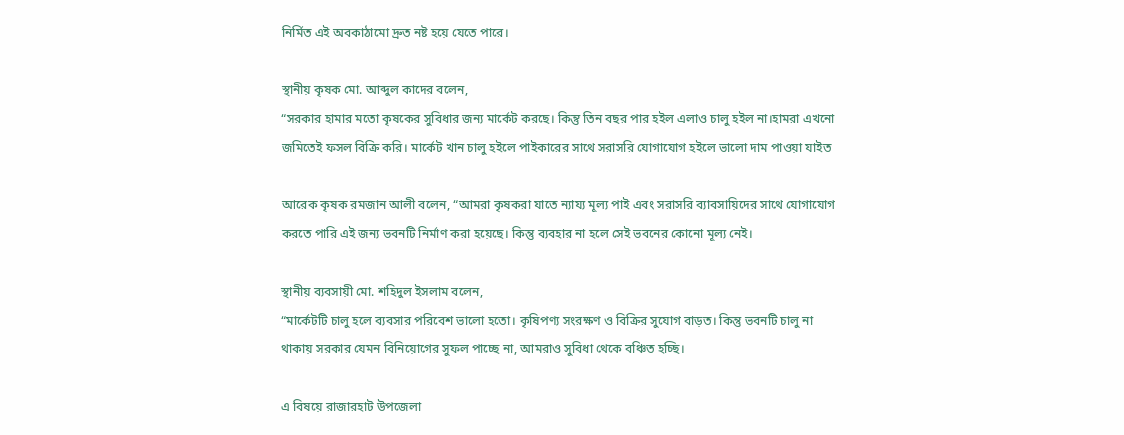নির্মিত এই অবকাঠামো দ্রুত নষ্ট হয়ে যেতে পারে।

স্থানীয় কৃষক মো. আব্দুল কাদের বলেন,
“সরকার হামার মতো কৃষকের সুবিধার জন্য মার্কেট করছে। কিন্তু তিন বছর পার হইল এলাও চালু হইল না।হামরা এখনো জমিতেই ফসল বিক্রি করি। মার্কেট খান চালু হইলে পাইকারের সাথে সরাসরি যোগাযোগ হইলে ভালো দাম পাওয়া যাইত

আরেক কৃষক রমজান আলী বলেন, “আমরা কৃষকরা যাতে ন্যায্য মূল্য পাই এবং সরাসরি ব্যাবসায়িদের সাথে যোগাযোগ করতে পারি এই জন্য ভবনটি নির্মাণ করা হয়েছে। কিন্তু ব্যবহার না হলে সেই ভবনের কোনো মূল্য নেই।

স্থানীয় ব্যবসায়ী মো. শহিদুল ইসলাম বলেন,
“মার্কেটটি চালু হলে ব্যবসার পরিবেশ ভালো হতো। কৃষিপণ্য সংরক্ষণ ও বিক্রির সুযোগ বাড়ত। কিন্তু ভবনটি চালু না থাকায় সরকার যেমন বিনিয়োগের সুফল পাচ্ছে না, আমরাও সুবিধা থেকে বঞ্চিত হচ্ছি।

এ বিষয়ে রাজারহাট উপজেলা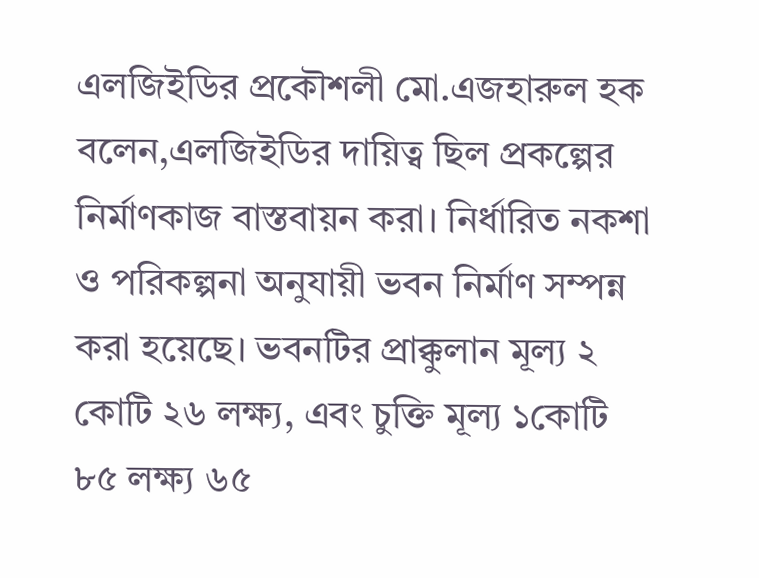এলজিইডির প্রকৌশলী মো.এজহারুল হক বলেন,এলজিইডির দায়িত্ব ছিল প্রকল্পের নির্মাণকাজ বাস্তবায়ন করা। নির্ধারিত নকশা ও পরিকল্পনা অনুযায়ী ভবন নির্মাণ সম্পন্ন করা হয়েছে। ভবনটির প্রাক্কুলান মূল্য ২ কোটি ২৬ লক্ষ্য, এবং চুক্তি মূল্য ১কোটি ৮৫ লক্ষ্য ৬৫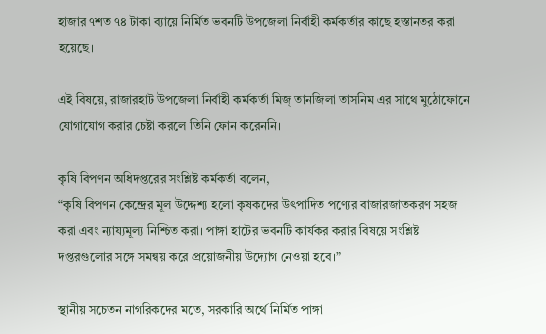হাজার ৭শত ৭৪ টাকা ব্যায়ে নির্মিত ভবনটি উপজেলা নির্বাহী কর্মকর্তার কাছে হস্তানতর করা হয়েছে।

এই বিষয়ে, রাজারহাট উপজেলা নির্বাহী কর্মকর্তা মিজ্ তানজিলা তাসনিম এর সাথে মুঠোফোনে যোগাযোগ করার চেষ্টা করলে তিনি ফোন করেননি।

কৃষি বিপণন অধিদপ্তরের সংশ্লিষ্ট কর্মকর্তা বলেন,
“কৃষি বিপণন কেন্দ্রের মূল উদ্দেশ্য হলো কৃষকদের উৎপাদিত পণ্যের বাজারজাতকরণ সহজ করা এবং ন্যায্যমূল্য নিশ্চিত করা। পাঙ্গা হাটের ভবনটি কার্যকর করার বিষয়ে সংশ্লিষ্ট দপ্তরগুলোর সঙ্গে সমন্বয় করে প্রয়োজনীয় উদ্যোগ নেওয়া হবে।”

স্থানীয় সচেতন নাগরিকদের মতে, সরকারি অর্থে নির্মিত পাঙ্গা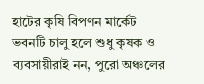হাটের কৃষি বিপণন মার্কেট ভবনটি চালু হলে শুধু কৃষক ও ব্যবসায়ীরাই নন, পুরো অঞ্চলের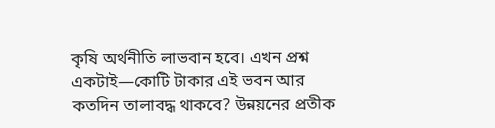কৃষি অর্থনীতি লাভবান হবে। এখন প্রশ্ন একটাই—কোটি টাকার এই ভবন আর কতদিন তালাবদ্ধ থাকবে? উন্নয়নের প্রতীক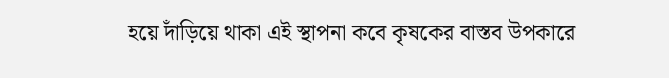হয়ে দাঁড়িয়ে থাকা এই স্থাপনা কবে কৃষকের বাস্তব উপকারে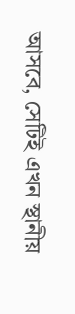আসবে, সেটিই এখন স্থানীয়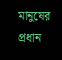মানুষের প্রধান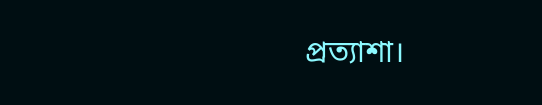প্রত্যাশা।